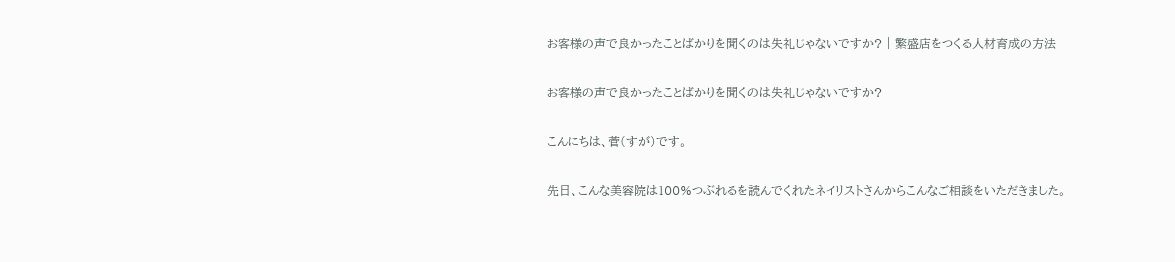お客様の声で良かったことばかりを聞くのは失礼じゃないですか? | 繁盛店をつくる人材育成の方法

お客様の声で良かったことばかりを聞くのは失礼じゃないですか?

こんにちは、菅(すが)です。

先日、こんな美容院は100%つぶれるを読んでくれたネイリストさんからこんなご相談をいただきました。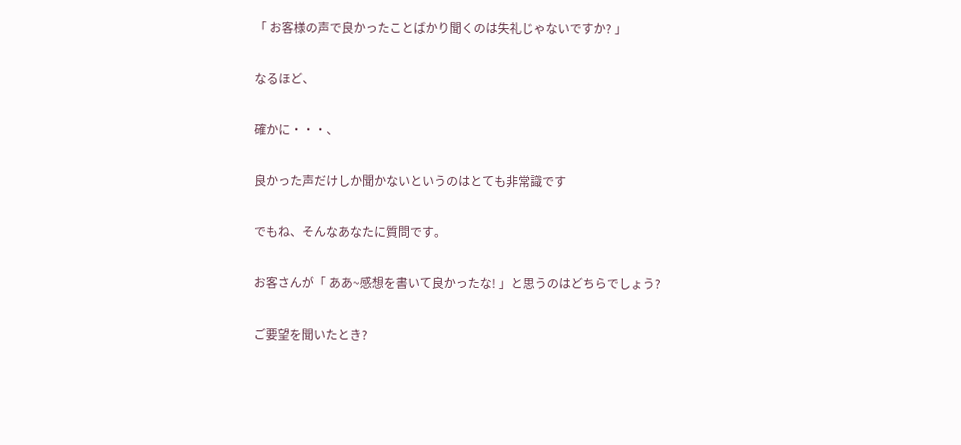「 お客様の声で良かったことばかり聞くのは失礼じゃないですか? 」

なるほど、

確かに・・・、

良かった声だけしか聞かないというのはとても非常識です

でもね、そんなあなたに質問です。

お客さんが「 ああ~感想を書いて良かったな! 」と思うのはどちらでしょう?

ご要望を聞いたとき?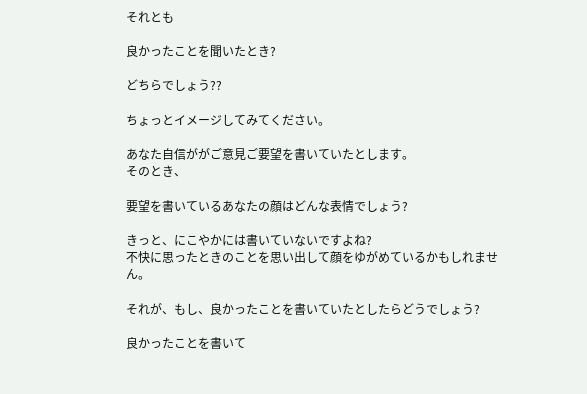それとも

良かったことを聞いたとき?

どちらでしょう??

ちょっとイメージしてみてください。

あなた自信ががご意見ご要望を書いていたとします。
そのとき、

要望を書いているあなたの顔はどんな表情でしょう?

きっと、にこやかには書いていないですよね?
不快に思ったときのことを思い出して顔をゆがめているかもしれません。

それが、もし、良かったことを書いていたとしたらどうでしょう?

良かったことを書いて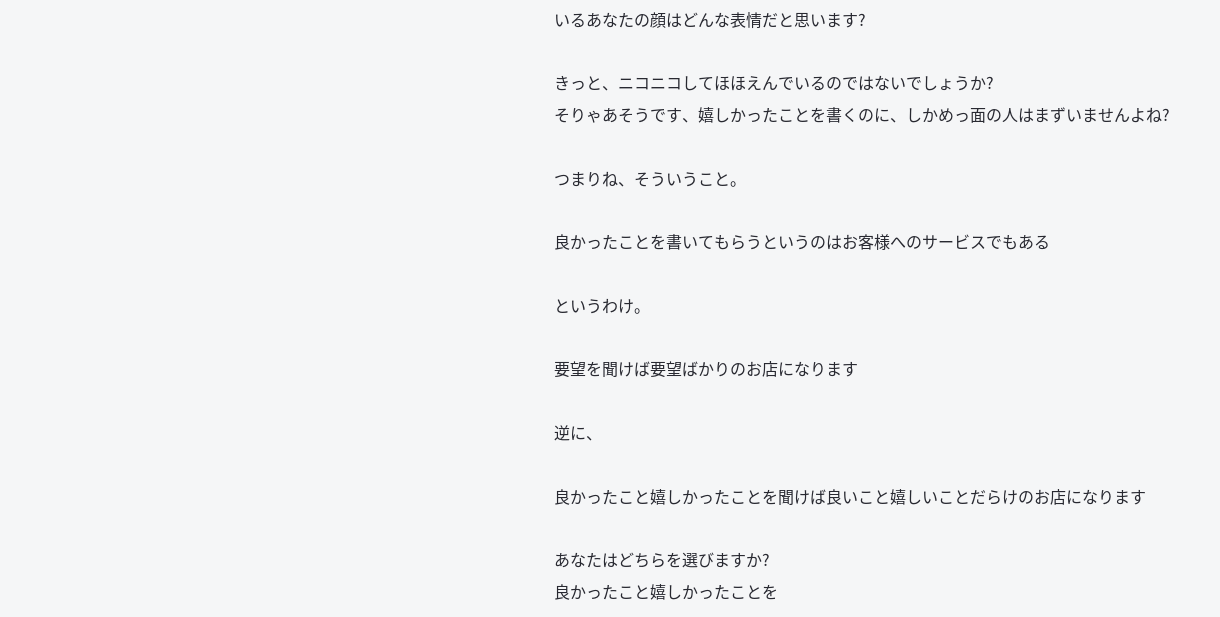いるあなたの顔はどんな表情だと思います?

きっと、ニコニコしてほほえんでいるのではないでしょうか?
そりゃあそうです、嬉しかったことを書くのに、しかめっ面の人はまずいませんよね?

つまりね、そういうこと。

良かったことを書いてもらうというのはお客様へのサービスでもある

というわけ。

要望を聞けば要望ばかりのお店になります

逆に、

良かったこと嬉しかったことを聞けば良いこと嬉しいことだらけのお店になります

あなたはどちらを選びますか?
良かったこと嬉しかったことを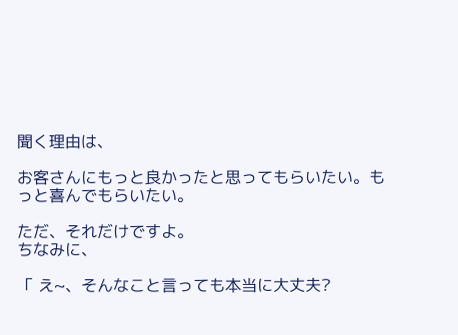聞く理由は、

お客さんにもっと良かったと思ってもらいたい。もっと喜んでもらいたい。

ただ、それだけですよ。
ちなみに、

「 え~、そんなこと言っても本当に大丈夫?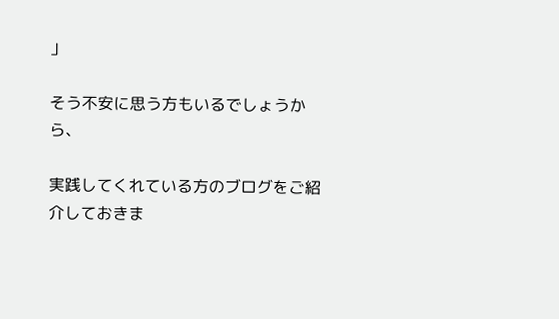」

そう不安に思う方もいるでしょうから、

実践してくれている方のブログをご紹介しておきま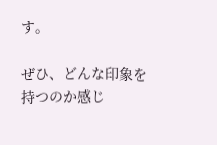す。

ぜひ、どんな印象を持つのか感じ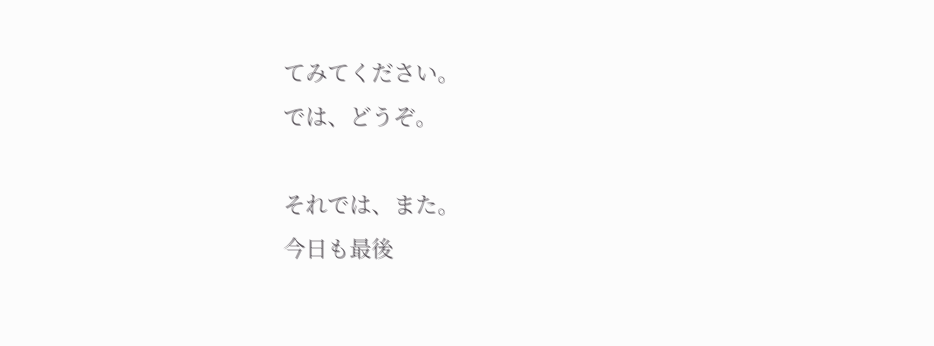てみてください。
では、どうぞ。

それでは、また。
今日も最後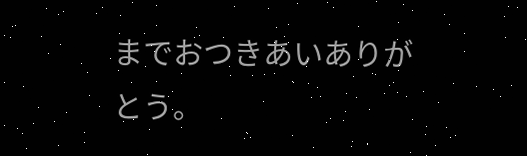までおつきあいありがとう。